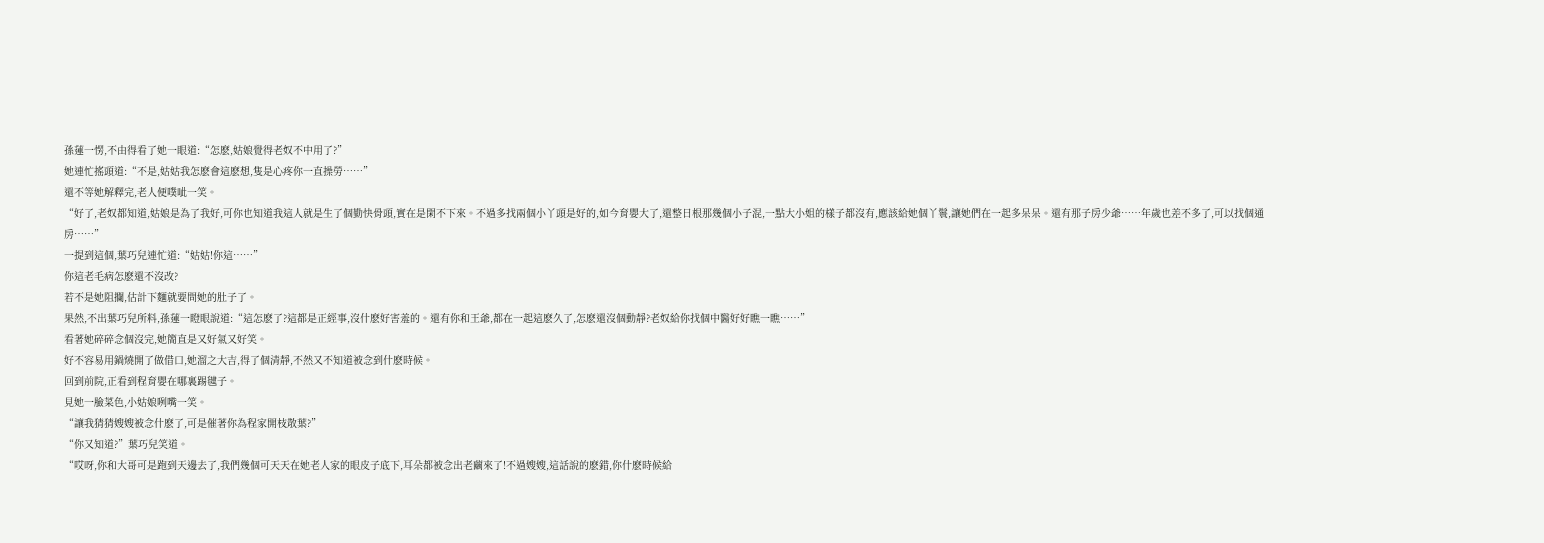孫蓮一愣,不由得看了她一眼道:“怎麽,姑娘覺得老奴不中用了?”
她連忙搖頭道:“不是,姑姑我怎麽會這麽想,隻是心疼你一直操勞……”
還不等她解釋完,老人便噗呲一笑。
“好了,老奴都知道,姑娘是為了我好,可你也知道我這人就是生了個勤快骨頭,實在是閑不下來。不過多找兩個小丫頭是好的,如今育嬰大了,還整日根那幾個小子混,一點大小姐的樣子都沒有,應該給她個丫鬟,讓她們在一起多呆呆。還有那子房少爺……年歲也差不多了,可以找個通房……”
一提到這個,葉巧兒連忙道:“姑姑!你這……”
你這老毛病怎麽還不沒改?
若不是她阻攔,估計下麵就要問她的肚子了。
果然,不出葉巧兒所料,孫蓮一瞪眼說道:“這怎麽了?這都是正經事,沒什麽好害羞的。還有你和王爺,都在一起這麽久了,怎麽還沒個動靜?老奴給你找個中醫好好瞧一瞧……”
看著她碎碎念個沒完,她簡直是又好氣又好笑。
好不容易用鍋燒開了做借口,她溜之大吉,得了個清靜,不然又不知道被念到什麽時候。
回到前院,正看到程育嬰在哪裏踢毽子。
見她一臉菜色,小姑娘咧嘴一笑。
“讓我猜猜嫂嫂被念什麽了,可是催著你為程家開枝散葉?”
“你又知道?”葉巧兒笑道。
“哎呀,你和大哥可是跑到天邊去了,我們幾個可天天在她老人家的眼皮子底下,耳朵都被念出老繭來了!不過嫂嫂,這話說的麽錯,你什麽時候給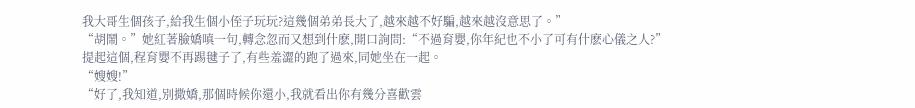我大哥生個孩子,給我生個小侄子玩玩?這幾個弟弟長大了,越來越不好騙,越來越沒意思了。”
“胡鬧。”她紅著臉嬌嗔一句,轉念忽而又想到什麽,開口詢問:“不過育嬰,你年紀也不小了可有什麽心儀之人?”
提起這個,程育嬰不再踢毽子了,有些羞澀的跑了過來,同她坐在一起。
“嫂嫂!”
“好了,我知道,別撒嬌,那個時候你還小,我就看出你有幾分喜歡雲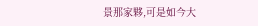景那家夥,可是如今大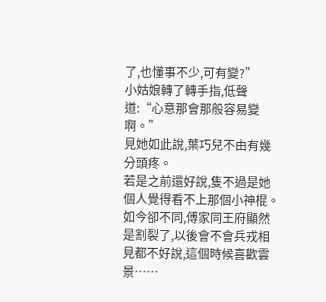了,也懂事不少,可有變?”
小姑娘轉了轉手指,低聲道:“心意那會那般容易變啊。”
見她如此說,葉巧兒不由有幾分頭疼。
若是之前還好說,隻不過是她個人覺得看不上那個小神棍。如今卻不同,傅家同王府顯然是割裂了,以後會不會兵戎相見都不好說,這個時候喜歡雲景……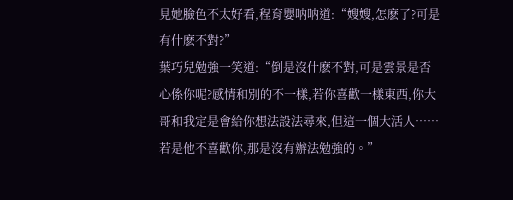見她臉色不太好看,程育嬰呐呐道:“嫂嫂,怎麽了?可是有什麽不對?”
葉巧兒勉強一笑道:“倒是沒什麽不對,可是雲景是否心係你呢?感情和別的不一樣,若你喜歡一樣東西,你大哥和我定是會給你想法設法尋來,但這一個大活人……若是他不喜歡你,那是沒有辦法勉強的。”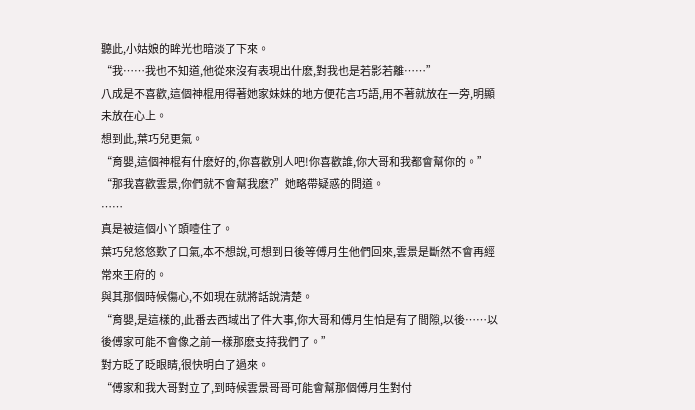聽此,小姑娘的眸光也暗淡了下來。
“我……我也不知道,他從來沒有表現出什麽,對我也是若影若離……”
八成是不喜歡,這個神棍用得著她家妹妹的地方便花言巧語,用不著就放在一旁,明顯未放在心上。
想到此,葉巧兒更氣。
“育嬰,這個神棍有什麽好的,你喜歡別人吧!你喜歡誰,你大哥和我都會幫你的。”
“那我喜歡雲景,你們就不會幫我麽?”她略帶疑惑的問道。
……
真是被這個小丫頭噎住了。
葉巧兒悠悠歎了口氣,本不想說,可想到日後等傅月生他們回來,雲景是斷然不會再經常來王府的。
與其那個時候傷心,不如現在就將話說清楚。
“育嬰,是這樣的,此番去西域出了件大事,你大哥和傅月生怕是有了間隙,以後……以後傅家可能不會像之前一樣那麽支持我們了。”
對方眨了眨眼睛,很快明白了過來。
“傅家和我大哥對立了,到時候雲景哥哥可能會幫那個傅月生對付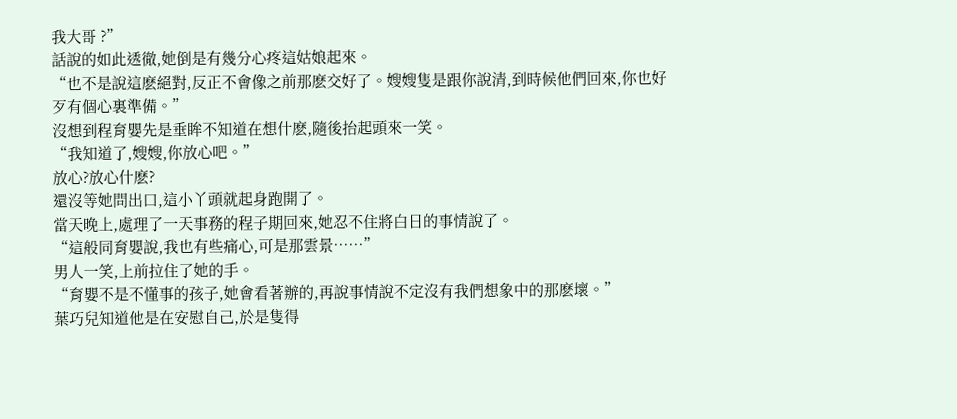我大哥 ?”
話說的如此透徹,她倒是有幾分心疼這姑娘起來。
“也不是說這麽絕對,反正不會像之前那麽交好了。嫂嫂隻是跟你說清,到時候他們回來,你也好歹有個心裏準備。”
沒想到程育嬰先是垂眸不知道在想什麽,隨後抬起頭來一笑。
“我知道了,嫂嫂,你放心吧。”
放心?放心什麽?
還沒等她問出口,這小丫頭就起身跑開了。
當天晚上,處理了一天事務的程子期回來,她忍不住將白日的事情說了。
“這般同育嬰說,我也有些痛心,可是那雲景……”
男人一笑,上前拉住了她的手。
“育嬰不是不懂事的孩子,她會看著辦的,再說事情說不定沒有我們想象中的那麽壞。”
葉巧兒知道他是在安慰自己,於是隻得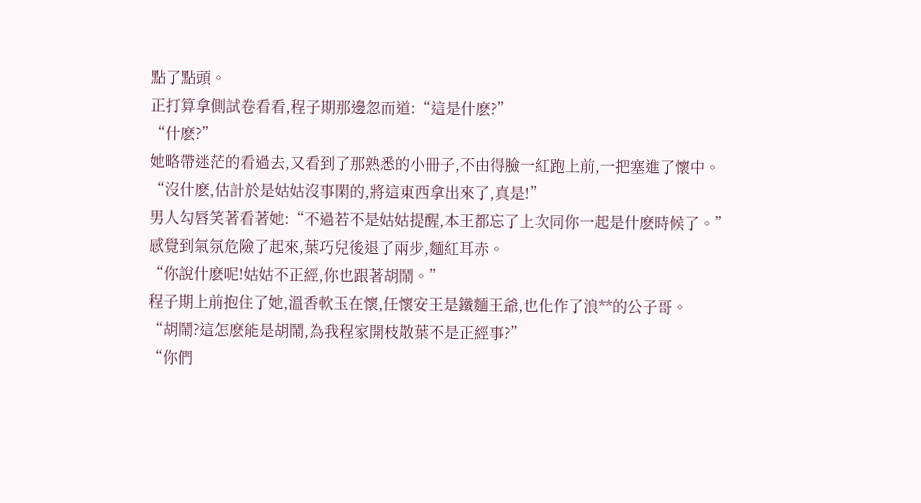點了點頭。
正打算拿側試卷看看,程子期那邊忽而道:“這是什麽?”
“什麽?”
她略帶迷茫的看過去,又看到了那熟悉的小冊子,不由得臉一紅跑上前,一把塞進了懷中。
“沒什麽,估計於是姑姑沒事閑的,將這東西拿出來了,真是!”
男人勾唇笑著看著她:“不過若不是姑姑提醒,本王都忘了上次同你一起是什麽時候了。”
感覺到氣氛危險了起來,葉巧兒後退了兩步,麵紅耳赤。
“你說什麽呢!姑姑不正經,你也跟著胡鬧。”
程子期上前抱住了她,溫香軟玉在懷,任懷安王是鐵麵王爺,也化作了浪**的公子哥。
“胡鬧?這怎麽能是胡鬧,為我程家開枝散葉不是正經事?”
“你們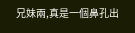兄妹兩,真是一個鼻孔出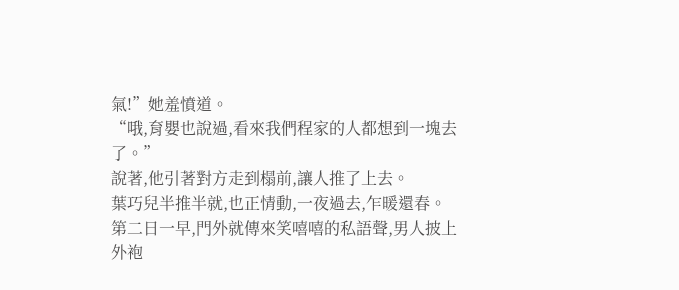氣!”她羞憤道。
“哦,育嬰也說過,看來我們程家的人都想到一塊去了。”
說著,他引著對方走到榻前,讓人推了上去。
葉巧兒半推半就,也正情動,一夜過去,乍暖還春。
第二日一早,門外就傳來笑嘻嘻的私語聲,男人披上外袍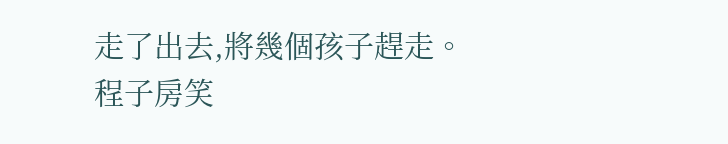走了出去,將幾個孩子趕走。
程子房笑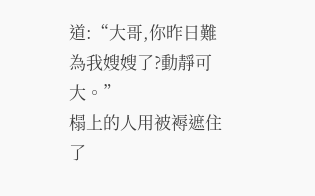道:“大哥,你昨日難為我嫂嫂了?動靜可大。”
榻上的人用被褥遮住了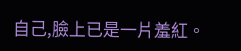自己,臉上已是一片羞紅。